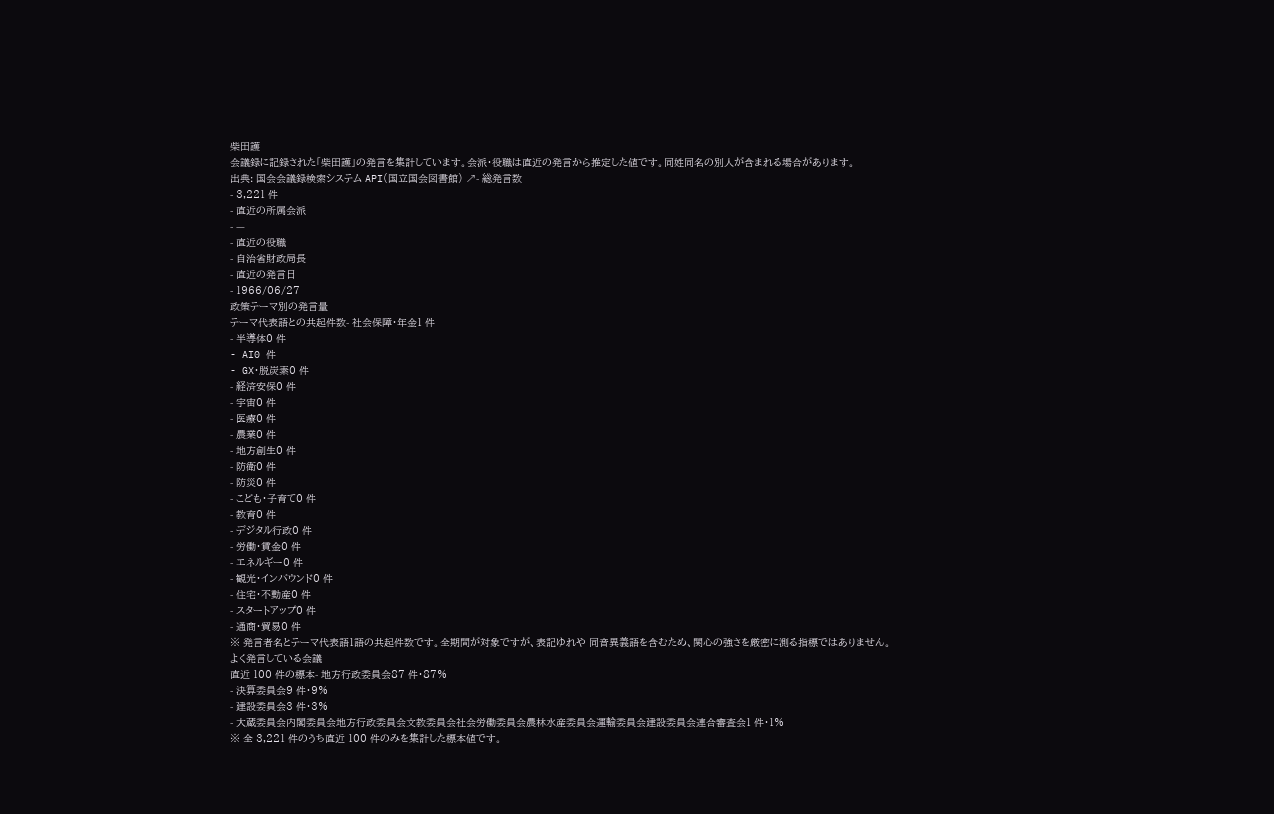柴田護
会議録に記録された「柴田護」の発言を集計しています。会派・役職は直近の発言から推定した値です。同姓同名の別人が含まれる場合があります。
出典: 国会会議録検索システム API(国立国会図書館) ↗- 総発言数
- 3,221 件
- 直近の所属会派
- —
- 直近の役職
- 自治省財政局長
- 直近の発言日
- 1966/06/27
政策テーマ別の発言量
テーマ代表語との共起件数- 社会保障・年金1 件
- 半導体0 件
- AI0 件
- GX・脱炭素0 件
- 経済安保0 件
- 宇宙0 件
- 医療0 件
- 農業0 件
- 地方創生0 件
- 防衛0 件
- 防災0 件
- こども・子育て0 件
- 教育0 件
- デジタル行政0 件
- 労働・賃金0 件
- エネルギー0 件
- 観光・インバウンド0 件
- 住宅・不動産0 件
- スタートアップ0 件
- 通商・貿易0 件
※ 発言者名とテーマ代表語1語の共起件数です。全期間が対象ですが、表記ゆれや 同音異義語を含むため、関心の強さを厳密に測る指標ではありません。
よく発言している会議
直近 100 件の標本- 地方行政委員会87 件・87%
- 決算委員会9 件・9%
- 建設委員会3 件・3%
- 大蔵委員会内閣委員会地方行政委員会文教委員会社会労働委員会農林水産委員会運輸委員会建設委員会連合審査会1 件・1%
※ 全 3,221 件のうち直近 100 件のみを集計した標本値です。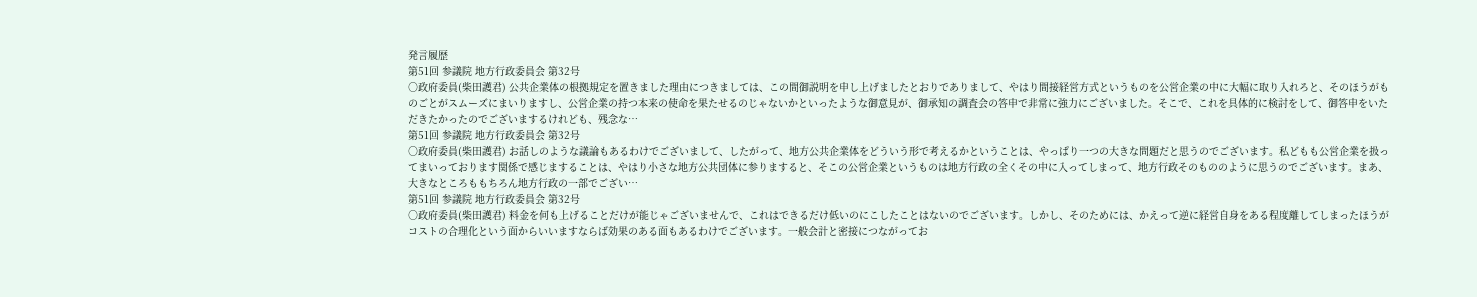発言履歴
第51回 参議院 地方行政委員会 第32号
○政府委員(柴田護君) 公共企業体の根拠規定を置きました理由につきましては、この間御説明を申し上げましたとおりでありまして、やはり間接経営方式というものを公営企業の中に大幅に取り入れろと、そのほうがものごとがスムーズにまいりますし、公営企業の持つ本来の使命を果たせるのじゃないかといったような御意見が、御承知の調査会の答申で非常に強力にございました。そこで、これを具体的に検討をして、御答申をいただきたかったのでございまするけれども、残念な…
第51回 参議院 地方行政委員会 第32号
○政府委員(柴田護君) お話しのような議論もあるわけでございまして、したがって、地方公共企業体をどういう形で考えるかということは、やっぱり一つの大きな問題だと思うのでございます。私どもも公営企業を扱ってまいっております関係で感じますることは、やはり小さな地方公共団体に参りますると、そこの公営企業というものは地方行政の全くその中に入ってしまって、地方行政そのもののように思うのでございます。まあ、大きなところももちろん地方行政の一部でござい…
第51回 参議院 地方行政委員会 第32号
○政府委員(柴田護君) 料金を何も上げることだけが能じゃございませんで、これはできるだけ低いのにこしたことはないのでございます。しかし、そのためには、かえって逆に経営自身をある程度離してしまったほうがコストの合理化という面からいいますならば効果のある面もあるわけでございます。一般会計と密接につながってお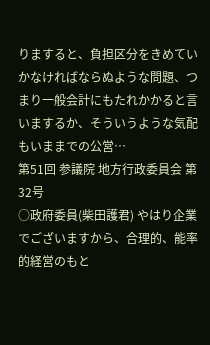りますると、負担区分をきめていかなければならぬような問題、つまり一般会計にもたれかかると言いまするか、そういうような気配もいままでの公営…
第51回 参議院 地方行政委員会 第32号
○政府委員(柴田護君) やはり企業でございますから、合理的、能率的経営のもと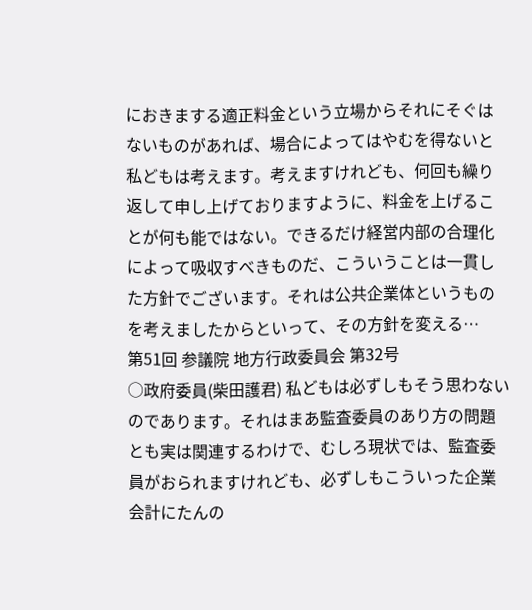におきまする適正料金という立場からそれにそぐはないものがあれば、場合によってはやむを得ないと私どもは考えます。考えますけれども、何回も繰り返して申し上げておりますように、料金を上げることが何も能ではない。できるだけ経営内部の合理化によって吸収すべきものだ、こういうことは一貫した方針でございます。それは公共企業体というものを考えましたからといって、その方針を変える…
第51回 参議院 地方行政委員会 第32号
○政府委員(柴田護君) 私どもは必ずしもそう思わないのであります。それはまあ監査委員のあり方の問題とも実は関連するわけで、むしろ現状では、監査委員がおられますけれども、必ずしもこういった企業会計にたんの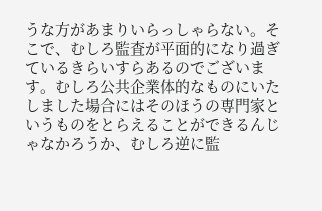うな方があまりいらっしゃらない。そこで、むしろ監査が平面的になり過ぎているきらいすらあるのでございます。むしろ公共企業体的なものにいたしました場合にはそのほうの専門家というものをとらえることができるんじゃなかろうか、むしろ逆に監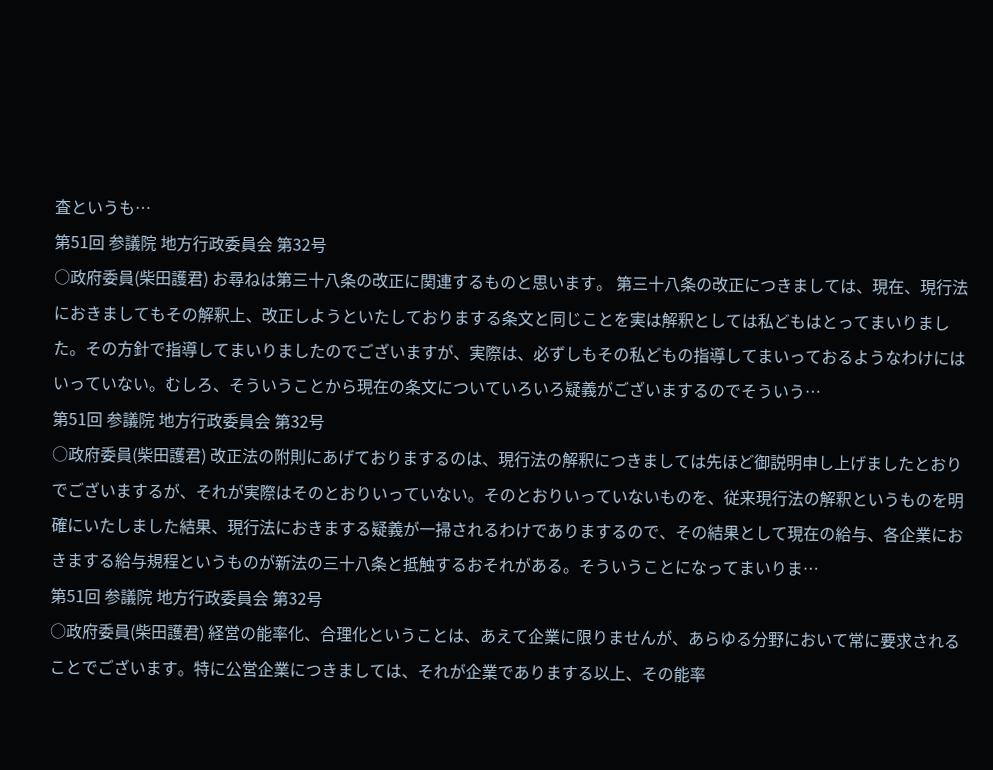査というも…
第51回 参議院 地方行政委員会 第32号
○政府委員(柴田護君) お尋ねは第三十八条の改正に関連するものと思います。 第三十八条の改正につきましては、現在、現行法におきましてもその解釈上、改正しようといたしておりまする条文と同じことを実は解釈としては私どもはとってまいりました。その方針で指導してまいりましたのでございますが、実際は、必ずしもその私どもの指導してまいっておるようなわけにはいっていない。むしろ、そういうことから現在の条文についていろいろ疑義がございまするのでそういう…
第51回 参議院 地方行政委員会 第32号
○政府委員(柴田護君) 改正法の附則にあげておりまするのは、現行法の解釈につきましては先ほど御説明申し上げましたとおりでございまするが、それが実際はそのとおりいっていない。そのとおりいっていないものを、従来現行法の解釈というものを明確にいたしました結果、現行法におきまする疑義が一掃されるわけでありまするので、その結果として現在の給与、各企業におきまする給与規程というものが新法の三十八条と抵触するおそれがある。そういうことになってまいりま…
第51回 参議院 地方行政委員会 第32号
○政府委員(柴田護君) 経営の能率化、合理化ということは、あえて企業に限りませんが、あらゆる分野において常に要求されることでございます。特に公営企業につきましては、それが企業でありまする以上、その能率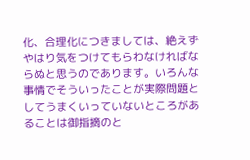化、合理化につきましては、絶えずやはり気をつけてもらわなければならぬと思うのであります。いろんな事情でそういったことが実際問題としてうまくいっていないところがあることは御指摘のと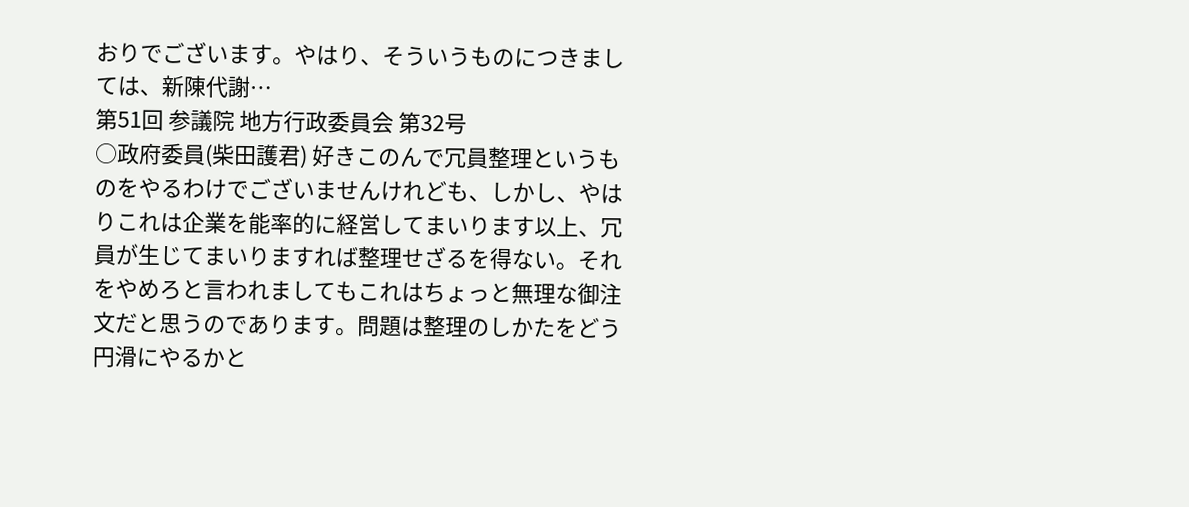おりでございます。やはり、そういうものにつきましては、新陳代謝…
第51回 参議院 地方行政委員会 第32号
○政府委員(柴田護君) 好きこのんで冗員整理というものをやるわけでございませんけれども、しかし、やはりこれは企業を能率的に経営してまいります以上、冗員が生じてまいりますれば整理せざるを得ない。それをやめろと言われましてもこれはちょっと無理な御注文だと思うのであります。問題は整理のしかたをどう円滑にやるかと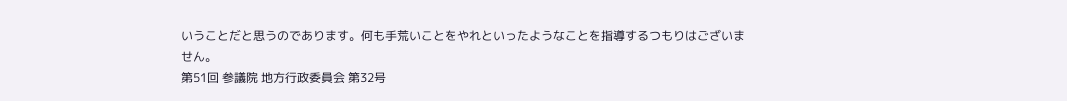いうことだと思うのであります。何も手荒いことをやれといったようなことを指導するつもりはございません。
第51回 参議院 地方行政委員会 第32号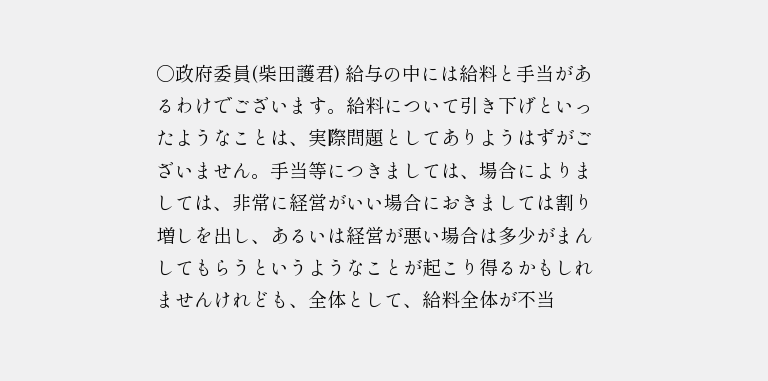○政府委員(柴田護君) 給与の中には給料と手当があるわけでございます。給料について引き下げといったようなことは、実際問題としてありようはずがございません。手当等につきましては、場合によりましては、非常に経営がいい場合におきましては割り増しを出し、あるいは経営が悪い場合は多少がまんしてもらうというようなことが起こり得るかもしれませんけれども、全体として、給料全体が不当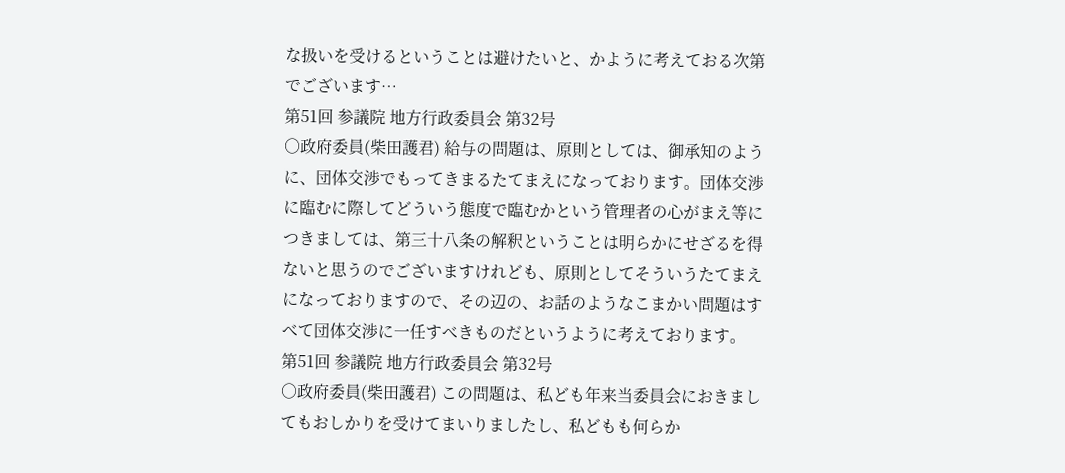な扱いを受けるということは避けたいと、かように考えておる次第でございます…
第51回 参議院 地方行政委員会 第32号
○政府委員(柴田護君) 給与の問題は、原則としては、御承知のように、団体交渉でもってきまるたてまえになっております。団体交渉に臨むに際してどういう態度で臨むかという管理者の心がまえ等につきましては、第三十八条の解釈ということは明らかにせざるを得ないと思うのでございますけれども、原則としてそういうたてまえになっておりますので、その辺の、お話のようなこまかい問題はすべて団体交渉に一任すべきものだというように考えております。
第51回 参議院 地方行政委員会 第32号
○政府委員(柴田護君) この問題は、私ども年来当委員会におきましてもおしかりを受けてまいりましたし、私どもも何らか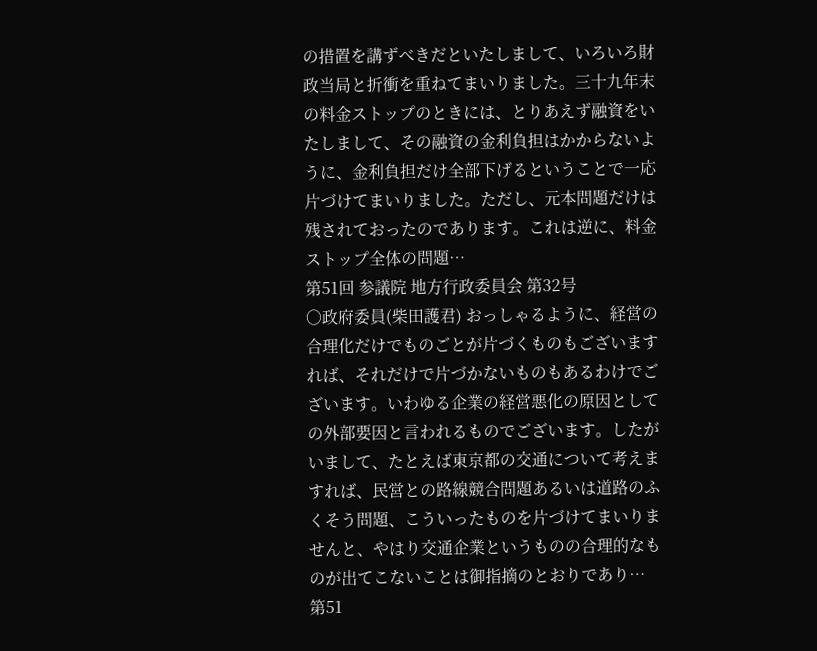の措置を講ずべきだといたしまして、いろいろ財政当局と折衝を重ねてまいりました。三十九年末の料金ストップのときには、とりあえず融資をいたしまして、その融資の金利負担はかからないように、金利負担だけ全部下げるということで一応片づけてまいりました。ただし、元本問題だけは残されておったのであります。これは逆に、料金ストップ全体の問題…
第51回 参議院 地方行政委員会 第32号
○政府委員(柴田護君) おっしゃるように、経営の合理化だけでものごとが片づくものもございますれば、それだけで片づかないものもあるわけでございます。いわゆる企業の経営悪化の原因としての外部要因と言われるものでございます。したがいまして、たとえば東京都の交通について考えますれば、民営との路線競合問題あるいは道路のふくそう問題、こういったものを片づけてまいりませんと、やはり交通企業というものの合理的なものが出てこないことは御指摘のとおりであり…
第51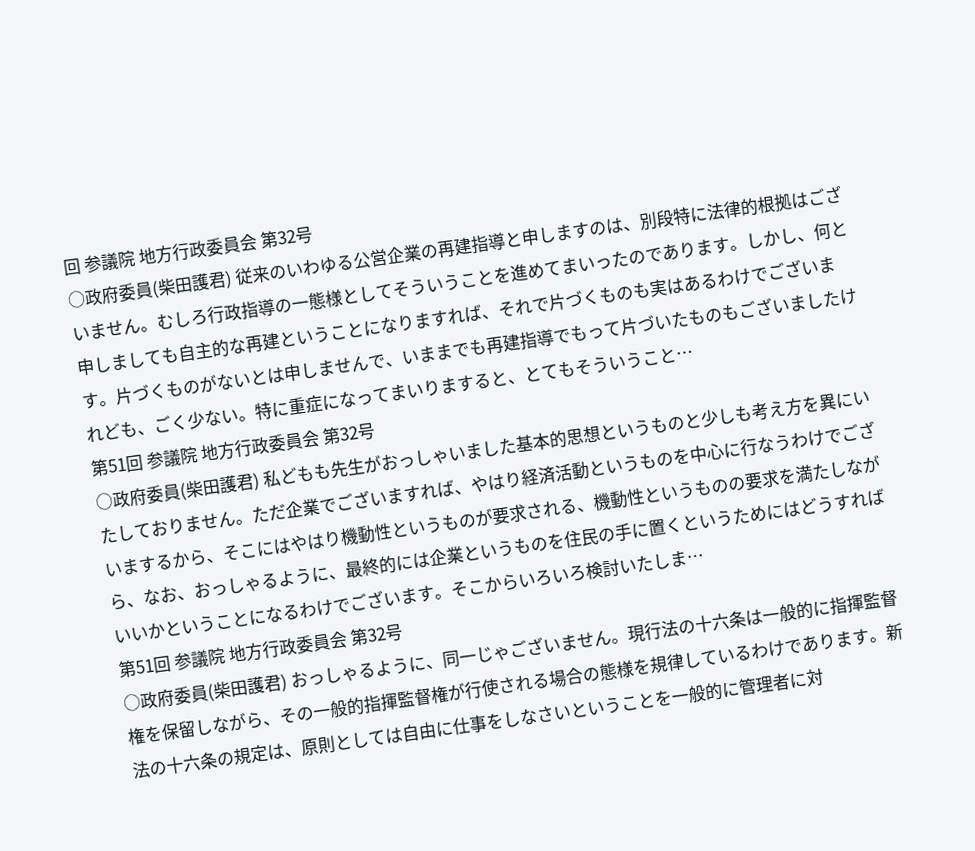回 参議院 地方行政委員会 第32号
○政府委員(柴田護君) 従来のいわゆる公営企業の再建指導と申しますのは、別段特に法律的根拠はございません。むしろ行政指導の一態様としてそういうことを進めてまいったのであります。しかし、何と申しましても自主的な再建ということになりますれば、それで片づくものも実はあるわけでございます。片づくものがないとは申しませんで、いままでも再建指導でもって片づいたものもございましたけれども、ごく少ない。特に重症になってまいりますると、とてもそういうこと…
第51回 参議院 地方行政委員会 第32号
○政府委員(柴田護君) 私どもも先生がおっしゃいました基本的思想というものと少しも考え方を異にいたしておりません。ただ企業でございますれば、やはり経済活動というものを中心に行なうわけでございまするから、そこにはやはり機動性というものが要求される、機動性というものの要求を満たしながら、なお、おっしゃるように、最終的には企業というものを住民の手に置くというためにはどうすればいいかということになるわけでございます。そこからいろいろ検討いたしま…
第51回 参議院 地方行政委員会 第32号
○政府委員(柴田護君) おっしゃるように、同一じゃございません。現行法の十六条は一般的に指揮監督権を保留しながら、その一般的指揮監督権が行使される場合の態様を規律しているわけであります。新法の十六条の規定は、原則としては自由に仕事をしなさいということを一般的に管理者に対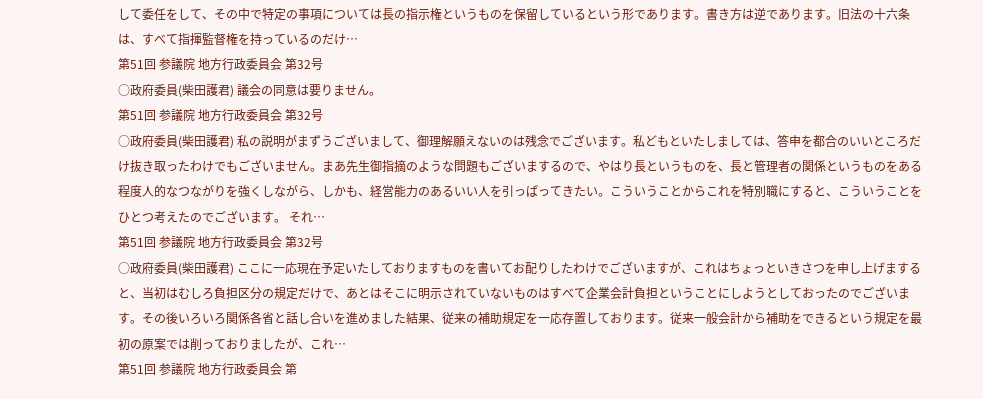して委任をして、その中で特定の事項については長の指示権というものを保留しているという形であります。書き方は逆であります。旧法の十六条は、すべて指揮監督権を持っているのだけ…
第51回 参議院 地方行政委員会 第32号
○政府委員(柴田護君) 議会の同意は要りません。
第51回 参議院 地方行政委員会 第32号
○政府委員(柴田護君) 私の説明がまずうございまして、御理解願えないのは残念でございます。私どもといたしましては、答申を都合のいいところだけ抜き取ったわけでもございません。まあ先生御指摘のような問題もございまするので、やはり長というものを、長と管理者の関係というものをある程度人的なつながりを強くしながら、しかも、経営能力のあるいい人を引っぱってきたい。こういうことからこれを特別職にすると、こういうことをひとつ考えたのでございます。 それ…
第51回 参議院 地方行政委員会 第32号
○政府委員(柴田護君) ここに一応現在予定いたしておりますものを書いてお配りしたわけでございますが、これはちょっといきさつを申し上げますると、当初はむしろ負担区分の規定だけで、あとはそこに明示されていないものはすべて企業会計負担ということにしようとしておったのでございます。その後いろいろ関係各省と話し合いを進めました結果、従来の補助規定を一応存置しております。従来一般会計から補助をできるという規定を最初の原案では削っておりましたが、これ…
第51回 参議院 地方行政委員会 第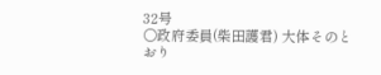32号
○政府委員(柴田護君) 大体そのとおり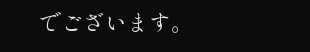でございます。